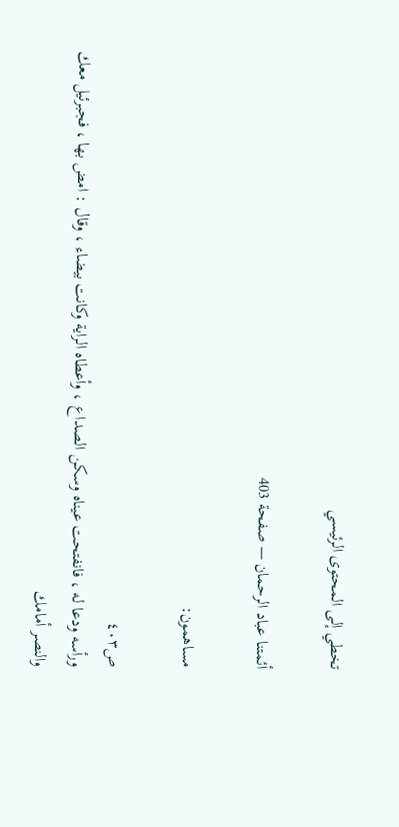تخطي إلى المحتوى الرئيسي

أئمتنا عباد الرحمان — صفحة 403

مساهمون:

ص٤٠٣
ورأسه ودعا له ، فانفتحت عيناه وسكن الصداع ، وأعطاه الراية وكانت بيضاء ، وقال : امض بها ، فجبرئيل معك والنصر أمامك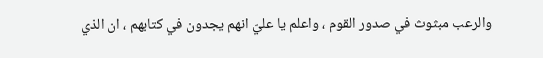والرعب مبثوث في صدور القوم ، واعلم يا عليّ انهم يجدون في كتابهم ، ان الذي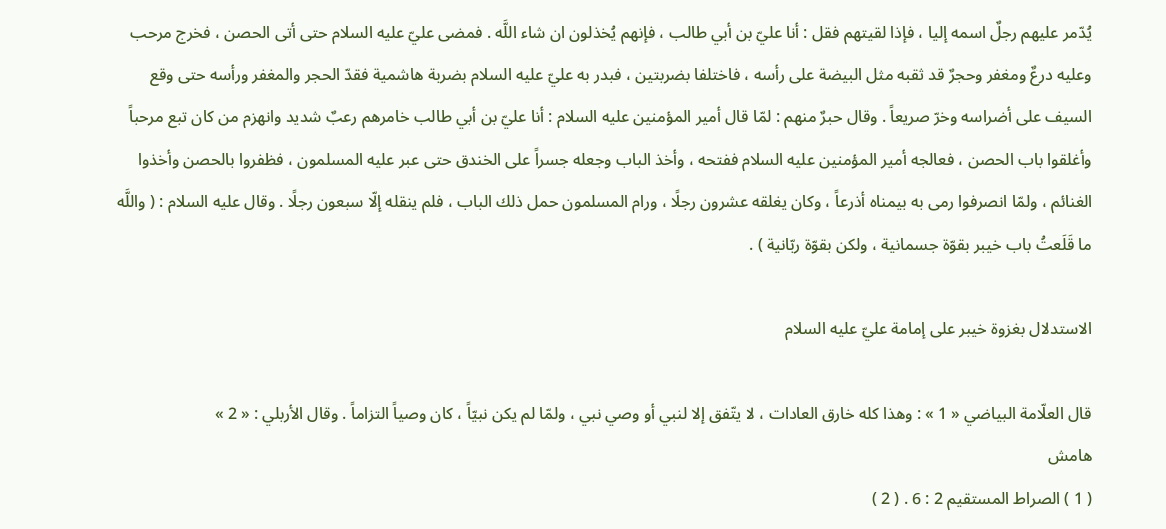يُدّمر عليهم رجلٌ اسمه إليا ، فإذا لقيتهم فقل : أنا عليّ بن أبي طالب ، فإنهم يُخذلون ان شاء اللَّه . فمضى عليّ عليه السلام حتى أتى الحصن ، فخرج مرحب وعليه درعٌ ومغفر وحجرٌ قد ثقبه مثل البيضة على رأسه ، فاختلفا بضربتين ، فبدر به عليّ عليه السلام بضربة هاشمية فقدّ الحجر والمغفر ورأسه حتى وقع السيف على أضراسه وخرّ صريعاً . وقال حبرٌ منهم : لمّا قال أمير المؤمنين عليه السلام : أنا عليّ بن أبي طالب خامرهم رعبٌ شديد وانهزم من كان تبع مرحباً وأغلقوا باب الحصن ، فعالجه أمير المؤمنين عليه السلام ففتحه ، وأخذ الباب وجعله جسراً على الخندق حتى عبر عليه المسلمون ، فظفروا بالحصن وأخذوا الغنائم ، ولمّا انصرفوا رمى به بيمناه أذرعاً ، وكان يغلقه عشرون رجلًا ، ورام المسلمون حمل ذلك الباب ، فلم ينقله إلّا سبعون رجلًا . وقال عليه السلام : ( واللَّه ما قَلَعتُ باب خيبر بقوّة جسمانية ، ولكن بقوّة ربّانية ) .

الاستدلال بغزوة خيبر على إمامة عليّ عليه السلام

قال العلّامة البياضي « 1 » : وهذا كله خارق العادات ، لا يتّفق إلا لنبي أو وصي نبي ، ولمّا لم يكن نبيّاً ، كان وصياً التزاماً . وقال الأربلي : « 2 »
هامش
( 1 ) الصراط المستقيم 2 : 6 . ( 2 )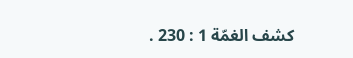كشف الغمّة 1 : 230 .